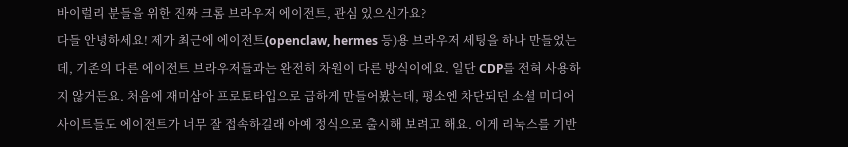바이럴리 분들을 위한 진짜 크롬 브라우저 에이전트, 관심 있으신가요?
다들 안녕하세요! 제가 최근에 에이전트(openclaw, hermes 등)용 브라우저 세팅을 하나 만들었는데, 기존의 다른 에이전트 브라우저들과는 완전히 차원이 다른 방식이에요. 일단 CDP를 전혀 사용하지 않거든요. 처음에 재미삼아 프로토타입으로 급하게 만들어봤는데, 평소엔 차단되던 소셜 미디어 사이트들도 에이전트가 너무 잘 접속하길래 아예 정식으로 출시해 보려고 해요. 이게 리눅스를 기반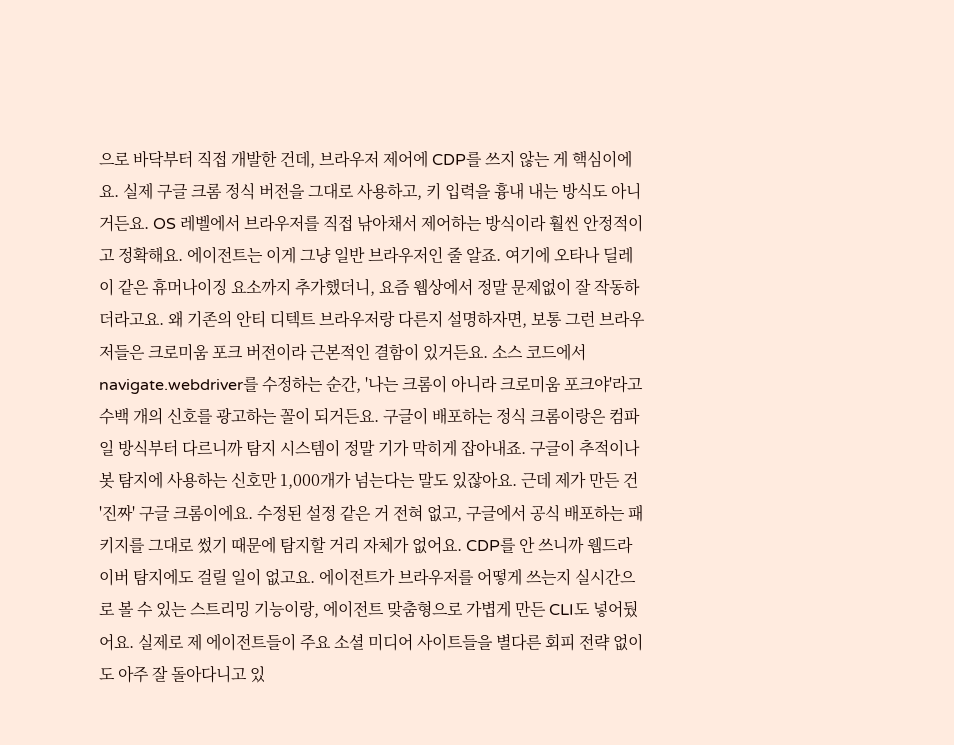으로 바닥부터 직접 개발한 건데, 브라우저 제어에 CDP를 쓰지 않는 게 핵심이에요. 실제 구글 크롬 정식 버전을 그대로 사용하고, 키 입력을 흉내 내는 방식도 아니거든요. OS 레벨에서 브라우저를 직접 낚아채서 제어하는 방식이라 훨씬 안정적이고 정확해요. 에이전트는 이게 그냥 일반 브라우저인 줄 알죠. 여기에 오타나 딜레이 같은 휴머나이징 요소까지 추가했더니, 요즘 웹상에서 정말 문제없이 잘 작동하더라고요. 왜 기존의 안티 디텍트 브라우저랑 다른지 설명하자면, 보통 그런 브라우저들은 크로미움 포크 버전이라 근본적인 결함이 있거든요. 소스 코드에서 navigate.webdriver를 수정하는 순간, '나는 크롬이 아니라 크로미움 포크야'라고 수백 개의 신호를 광고하는 꼴이 되거든요. 구글이 배포하는 정식 크롬이랑은 컴파일 방식부터 다르니까 탐지 시스템이 정말 기가 막히게 잡아내죠. 구글이 추적이나 봇 탐지에 사용하는 신호만 1,000개가 넘는다는 말도 있잖아요. 근데 제가 만든 건 '진짜' 구글 크롬이에요. 수정된 설정 같은 거 전혀 없고, 구글에서 공식 배포하는 패키지를 그대로 썼기 때문에 탐지할 거리 자체가 없어요. CDP를 안 쓰니까 웹드라이버 탐지에도 걸릴 일이 없고요. 에이전트가 브라우저를 어떻게 쓰는지 실시간으로 볼 수 있는 스트리밍 기능이랑, 에이전트 맞춤형으로 가볍게 만든 CLI도 넣어뒀어요. 실제로 제 에이전트들이 주요 소셜 미디어 사이트들을 별다른 회피 전략 없이도 아주 잘 돌아다니고 있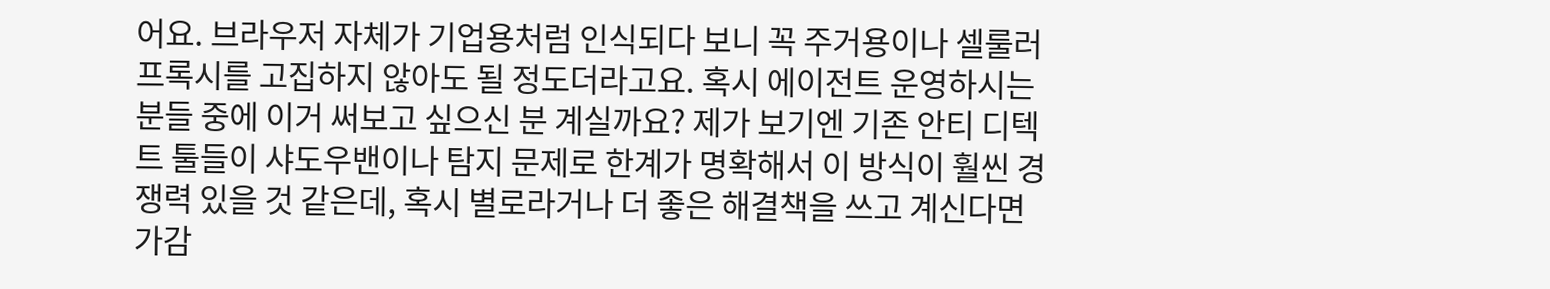어요. 브라우저 자체가 기업용처럼 인식되다 보니 꼭 주거용이나 셀룰러 프록시를 고집하지 않아도 될 정도더라고요. 혹시 에이전트 운영하시는 분들 중에 이거 써보고 싶으신 분 계실까요? 제가 보기엔 기존 안티 디텍트 툴들이 샤도우밴이나 탐지 문제로 한계가 명확해서 이 방식이 훨씬 경쟁력 있을 것 같은데, 혹시 별로라거나 더 좋은 해결책을 쓰고 계신다면 가감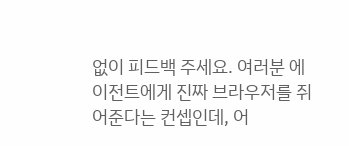없이 피드백 주세요. 여러분 에이전트에게 진짜 브라우저를 쥐어준다는 컨셉인데, 어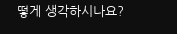떻게 생각하시나요?